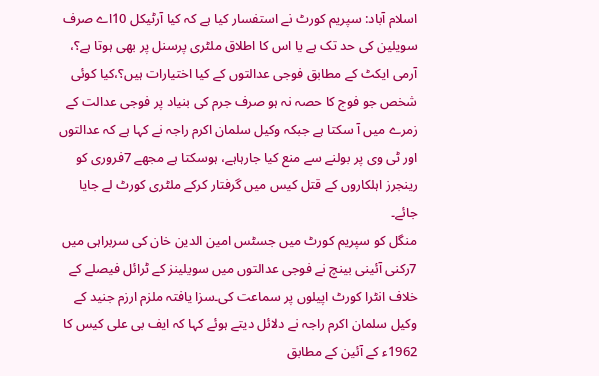اسلام آباد: سپریم کورٹ نے استفسار کیا ہے کہ کیا آرٹیکل 10اے صرف سویلین کی حد تک ہے یا اس کا اطلاق ملٹری پرسنل پر بھی ہوتا ہے؟، آرمی ایکٹ کے مطابق فوجی عدالتوں کے کیا اختیارات ہیں؟،کیا کوئی شخص جو فوج کا حصہ نہ ہو صرف جرم کی بنیاد پر فوجی عدالت کے زمرے میں آ سکتا ہے جبکہ وکیل سلمان اکرم راجہ نے کہا ہے کہ عدالتوں اور ٹی وی پر بولنے سے منع کیا جارہاہے، ہوسکتا ہے مجھے 7فروری کو رینجرز اہلکاروں کے قتل کیس میں گرفتار کرکے ملٹری کورٹ لے جایا جائے۔
منگل کو سپریم کورٹ میں جسٹس امین الدین خان کی سربراہی میں 7رکنی آئینی بینچ نے فوجی عدالتوں میں سویلینز کے ٹرائل فیصلے کے خلاف انٹرا کورٹ اپیلوں پر سماعت کی۔سزا یافتہ ملزم ارزم جنید کے وکیل سلمان اکرم راجہ نے دلائل دیتے ہوئے کہا کہ ایف بی علی کیس کا 1962ء کے آئین کے مطابق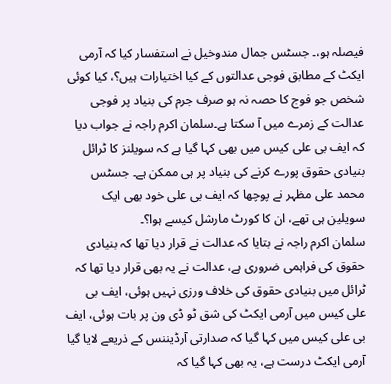فیصلہ ہو،۔ جسٹس جمال مندوخیل نے استفسار کیا کہ آرمی ایکٹ کے مطابق فوجی عدالتوں کے کیا اختیارات ہیں؟، کیا کوئی شخص جو فوج کا حصہ نہ ہو صرف جرم کی بنیاد پر فوجی عدالت کے زمرے میں آ سکتا ہے۔سلمان اکرم راجہ نے جواب دیا کہ ایف بی علی کیس میں بھی کہا گیا ہے کہ سویلنز کا ٹرائل بنیادی حقوق پورے کرنے کی بنیاد پر ہی ممکن ہے۔ جسٹس محمد علی مظہر نے پوچھا کہ ایف بی علی خود بھی ایک سویلین ہی تھے، ان کا کورٹ مارشل کیسے ہوا؟۔
سلمان اکرم راجہ نے بتایا کہ عدالت نے قرار دیا تھا کہ بنیادی حقوق کی فراہمی ضروری ہے، عدالت نے یہ بھی قرار دیا تھا کہ ٹرائل میں بنیادی حقوق کی خلاف ورزی نہیں ہوئی، ایف بی علی کیس میں آرمی ایکٹ کی شق ٹو ڈی ون پر بات ہوئی، ایف بی علی کیس میں کہا گیا کہ صدارتی آرڈیننس کے ذریعے لایا گیا آرمی ایکٹ درست ہے، یہ بھی کہا گیا کہ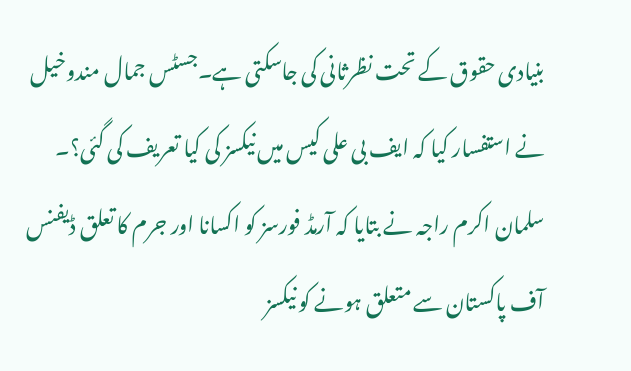بنیادی حقوق کے تحت نظرثانی کی جاسکتی ہے۔جسٹس جمال مندوخیل نے استفسار کیا کہ ایف بی علی کیس میں نیکسز کی کیا تعریف کی گئی؟۔
سلمان اکرم راجہ نے بتایا کہ آرمڈ فورسز کو اکسانا اور جرم کا تعلق ڈیفنس آف پاکستان سے متعلق ہونے کو نیکسز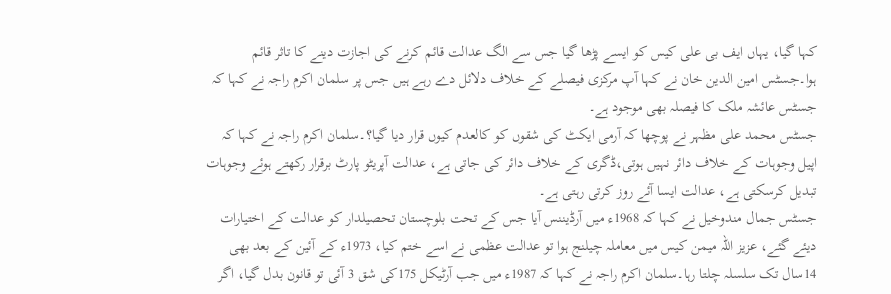کہا گیا، یہاں ایف بی علی کیس کو ایسے پڑھا گیا جس سے الگ عدالت قائم کرنے کی اجازت دینے کا تاثر قائم ہوا۔جسٹس امین الدین خان نے کہا آپ مرکزی فیصلے کے خلاف دلائل دے رہے ہیں جس پر سلمان اکرم راجہ نے کہا کہ جسٹس عائشہ ملک کا فیصلہ بھی موجود ہے۔
جسٹس محمد علی مظہر نے پوچھا کہ آرمی ایکٹ کی شقوں کو کالعدم کیوں قرار دیا گیا؟۔سلمان اکرم راجہ نے کہا کہ اپیل وجوہات کے خلاف دائر نہیں ہوتی،ڈگری کے خلاف دائر کی جاتی ہے، عدالت آپریٹو پارٹ برقرار رکھتے ہوئے وجوہات تبدیل کرسکتی ہے، عدالت ایسا آئے روز کرتی رہتی ہے۔
جسٹس جمال مندوخیل نے کہا کہ 1968ء میں آرڈیننس آیا جس کے تحت بلوچستان تحصیلدار کو عدالت کے اختیارات دیئے گئے، عزیز اللہ میمن کیس میں معاملہ چیلنج ہوا تو عدالت عظمی نے اسے ختم کیا، 1973ء کے آئین کے بعد بھی 14سال تک سلسلہ چلتا رہا۔سلمان اکرم راجہ نے کہا کہ 1987ء میں جب آرٹیکل 175کی شق 3 آئی تو قانون بدل گیا، اگر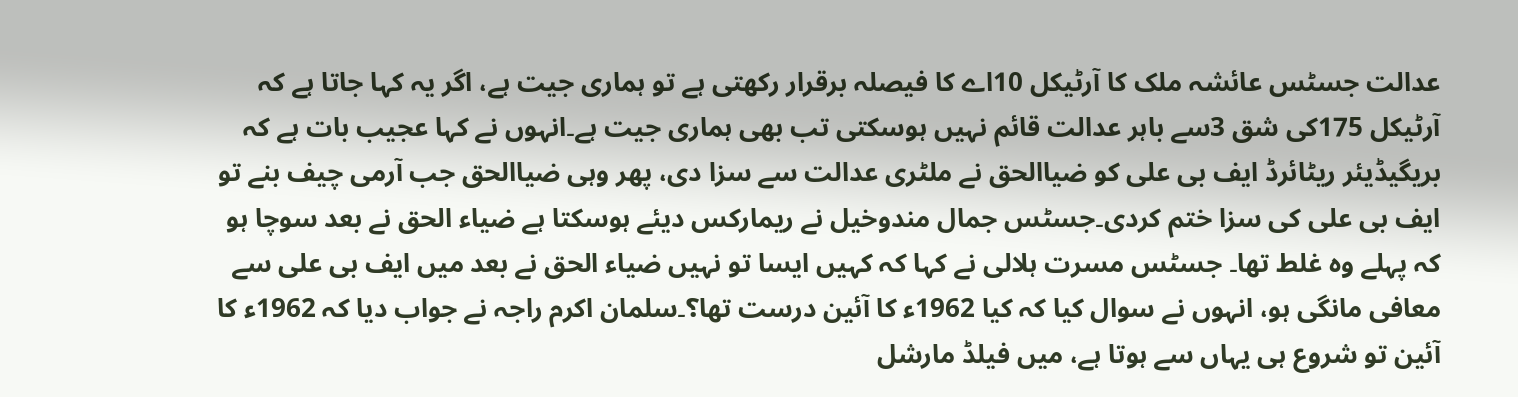عدالت جسٹس عائشہ ملک کا آرٹیکل 10اے کا فیصلہ برقرار رکھتی ہے تو ہماری جیت ہے، اگر یہ کہا جاتا ہے کہ آرٹیکل 175کی شق 3سے باہر عدالت قائم نہیں ہوسکتی تب بھی ہماری جیت ہے۔انہوں نے کہا عجیب بات ہے کہ بریگیڈیئر ریٹائرڈ ایف بی علی کو ضیاالحق نے ملٹری عدالت سے سزا دی، پھر وہی ضیاالحق جب آرمی چیف بنے تو ایف بی علی کی سزا ختم کردی۔جسٹس جمال مندوخیل نے ریمارکس دیئے ہوسکتا ہے ضیاء الحق نے بعد سوچا ہو کہ پہلے وہ غلط تھا۔ جسٹس مسرت ہلالی نے کہا کہ کہیں ایسا تو نہیں ضیاء الحق نے بعد میں ایف بی علی سے معافی مانگی ہو، انہوں نے سوال کیا کہ کیا 1962ء کا آئین درست تھا؟۔سلمان اکرم راجہ نے جواب دیا کہ 1962ء کا آئین تو شروع ہی یہاں سے ہوتا ہے، میں فیلڈ مارشل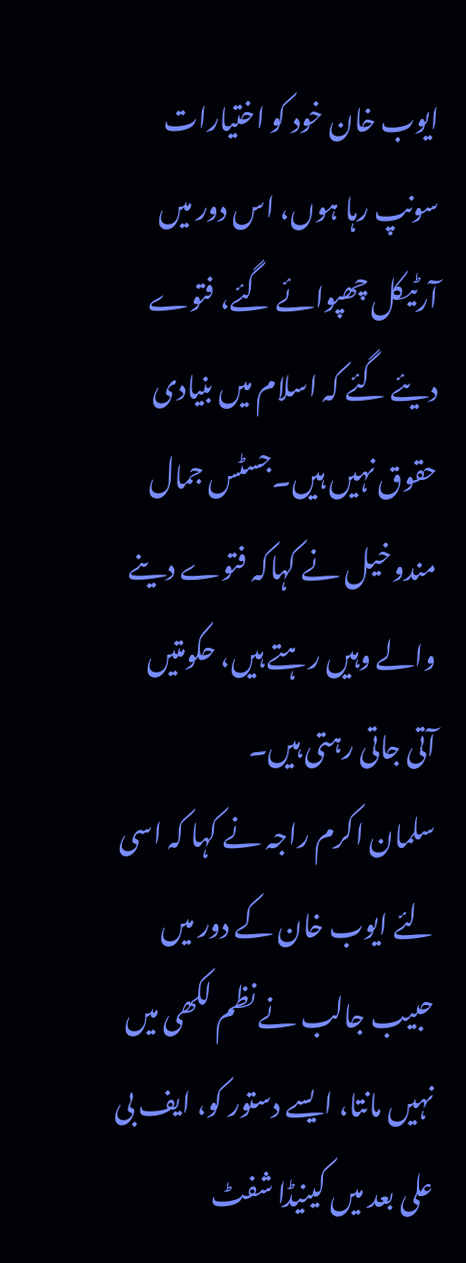ایوب خان خود کو اختیارات سونپ رہا ہوں، اس دور میں آرٹیکل چھپوائے گئے، فتوے دیئے گئے کہ اسلام میں بنیادی حقوق نہیں ہیں۔جسٹس جمال مندوخیل نے کہاکہ فتوے دینے والے وہیں رہتے ہیں، حکومتیں آتی جاتی رہتی ہیں۔
سلمان اکرم راجہ نے کہا کہ اسی لئے ایوب خان کے دور میں حبیب جالب نے نظم لکھی میں نہیں مانتا، ایسے دستور کو، ایف بی علی بعد میں کینیڈا شفٹ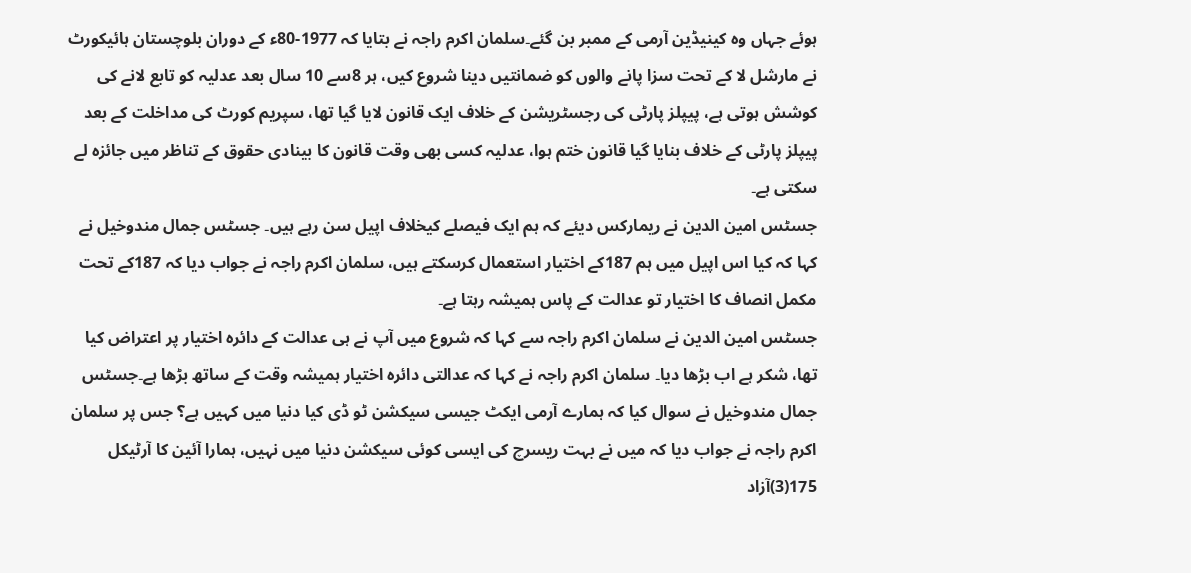ہوئے جہاں وہ کینیڈین آرمی کے ممبر بن گئے۔سلمان اکرم راجہ نے بتایا کہ 1977-80ء کے دوران بلوچستان ہائیکورٹ نے مارشل لا کے تحت سزا پانے والوں کو ضمانتیں دینا شروع کیں، ہر 8سے 10 سال بعد عدلیہ کو تابع لانے کی کوشش ہوتی ہے، پیپلز پارٹی کی رجسٹریشن کے خلاف ایک قانون لایا گیا تھا، سپریم کورٹ کی مداخلت کے بعد پیپلز پارٹی کے خلاف بنایا گیا قانون ختم ہوا، عدلیہ کسی بھی وقت قانون کا بینادی حقوق کے تناظر میں جائزہ لے سکتی ہے۔
جسٹس امین الدین نے ریمارکس دیئے کہ ہم ایک فیصلے کیخلاف اپیل سن رہے ہیں۔ جسٹس جمال مندوخیل نے کہا کہ کیا اس اپیل میں ہم 187کے اختیار استعمال کرسکتے ہیں، سلمان اکرم راجہ نے جواب دیا کہ 187کے تحت مکمل انصاف کا اختیار تو عدالت کے پاس ہمیشہ رہتا ہے۔
جسٹس امین الدین نے سلمان اکرم راجہ سے کہا کہ شروع میں آپ نے ہی عدالت کے دائرہ اختیار پر اعتراض کیا تھا، شکر ہے اب بڑھا دیا۔ سلمان اکرم راجہ نے کہا کہ عدالتی دائرہ اختیار ہمیشہ وقت کے ساتھ بڑھا ہے۔جسٹس جمال مندوخیل نے سوال کیا کہ ہمارے آرمی ایکٹ جیسی سیکشن ٹو ڈی کیا دنیا میں کہیں ہے؟ جس پر سلمان اکرم راجہ نے جواب دیا کہ میں نے بہت ریسرچ کی ایسی کوئی سیکشن دنیا میں نہیں، ہمارا آئین کا آرٹیکل 175(3)آزاد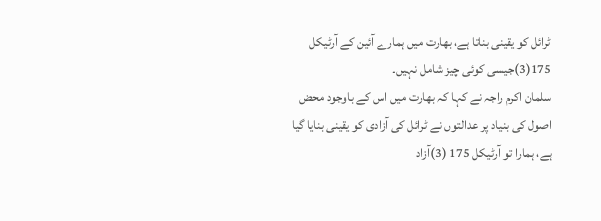ٹرائل کو یقینی بناتا ہے، بھارت میں ہمارے آئین کے آرٹیکل 175(3)جیسی کوئی چیز شامل نہیں۔
سلمان اکرم راجہ نے کہا کہ بھارت میں اس کے باوجود محض اصول کی بنیاد پر عدالتوں نے ٹرائل کی آزادی کو یقینی بنایا گیا ہے، ہمارا تو آرٹیکل 175 (3)آزاد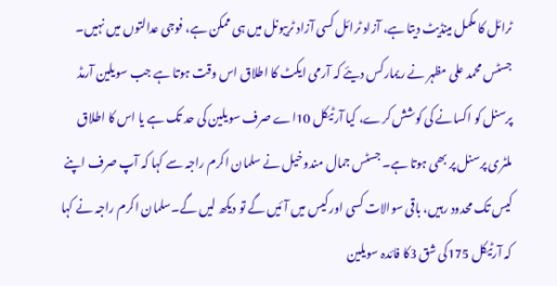ٹرائل کا مکمل مینڈیٹ دیتا ہے، آزاد ٹرائل کسی آزاد ٹریبونل میں ہی ممکن ہے، فوجی عدالتوں میں نہیں۔
جسٹس محمد علی مظہر نے ریمارکس دیئے کہ آرمی ایکٹ کا اطلاق اس وقت ہوتا ہے جب سویلین آرمڈ پرسنل کو اکسانے کی کوشش کرے، کیا آرٹیکل 10اے صرف سویلین کی حد تک ہے یا اس کا اطلاق ملٹری پرسنل پر بھی ہوتا ہے۔ جسٹس جمال مندوخیل نے سلمان اکرم راجہ سے کہا کہ آپ صرف اپنے کیس تک محدود رہیں، باقی سوالات کسی اور کیس میں آئیں گے تو دیکھ لیں گے۔سلمان اکرم راجہ نے کہا کہ آرٹیکل 175کی شق 3کا فائدہ سویلین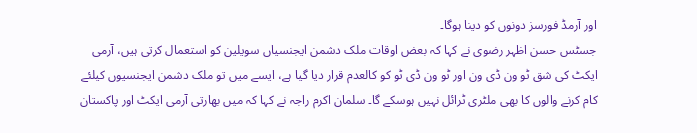اور آرمڈ فورسز دونوں کو دینا ہوگا۔
جسٹس حسن اظہر رضوی نے کہا کہ بعض اوقات ملک دشمن ایجنسیاں سویلین کو استعمال کرتی ہیں، آرمی ایکٹ کی شق ٹو ون ڈی ون اور ٹو ون ڈی ٹو کو کالعدم قرار دیا گیا ہے، ایسے میں تو ملک دشمن ایجنسیوں کیلئے کام کرنے والوں کا بھی ملٹری ٹرائل نہیں ہوسکے گا۔ سلمان اکرم راجہ نے کہا کہ میں بھارتی آرمی ایکٹ اور پاکستان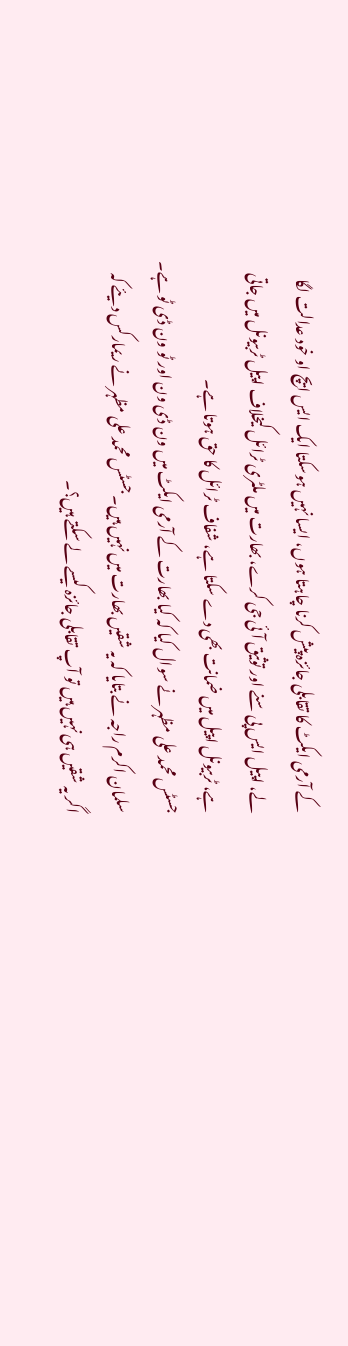کے آرمی ایکٹ کا تقابلی جائزہ پیش کرنا چاہتا ہوں، ایسا نہیں ہوسکتا ایک ایس ایچ او خود عدالت لگا لے، اپیل ایس پی سنے اور توثیق آئی جی کرے، بھارت میں ملٹری ٹرائل کیخلاف اپیل ٹربیونل میں جاتی ہے، ٹربیونل اپیل میں ضمانت بھی دے سکتا ہے، شفاف ٹرائل کا حق ہوتا ہے۔
جسٹس محمد علی مظہر نے سوال کیا کہ کیا بھارت کے آرمی ایکٹ میں ون ڈی ون اور ٹو ون ڈی ٹو ہے۔ سلمان اکرم راجہ نے بتایا کہ یہ شقیں بھارت میں نہیں ہیں۔ جسٹس محمد علی مظہر نے ریمارکس دیئے کہ اگر یہ شقیں ہی نہیں ہیں تو آپ تقابلی جائزہ کیسے لے سکتے ہیں؟۔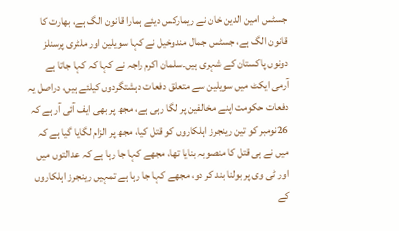جسٹس امین الدین خان نے ریمارکس دیئے ہمارا قانون الگ ہے، بھارت کا قانون الگ ہے، جسٹس جمال مندوخیل نے کہا سویلین اور ملٹری پرسنلز دونوں پاکستان کے شہری ہیں۔سلمان اکرم راجہ نے کہا کہ کہا جاتا ہے آرمی ایکٹ میں سویلین سے متعلق دفعات دہشتگردوں کیلئے ہیں، دراصل یہ دفعات حکومت اپنے مخالفین پر لگا رہی ہے، مجھ پر بھی ایف آئی آر ہے کہ 26نومبر کو تین رینجرز اہلکاروں کو قتل کیا، مجھ پر الزام لگایا گیا ہے کہ میں نے ہی قتل کا منصوبہ بنایا تھا، مجھے کہا جا رہا ہے کہ عدالتوں میں اور ٹی وی پر بولنا بند کر دو، مجھے کہا جا رہا ہے تمہیں رینجرز اہلکاروں کے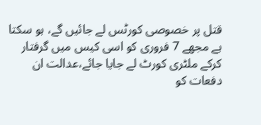قتل پر خصوصی کورٹس لے جائیں گے، ہو سکتا ہے مجھے 7 فروری کو اسی کیس میں گرفتار کرکے ملٹری کورٹ لے جایا جائے،عدالت ان دفعات کو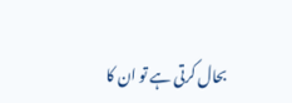بحال کرتی ہے تو ان کا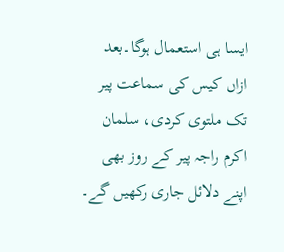ایسا ہی استعمال ہوگا۔بعد ازاں کیس کی سماعت پیر تک ملتوی کردی، سلمان اکرم راجہ پیر کے روز بھی اپنے دلائل جاری رکھیں گے۔